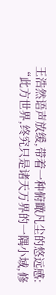王浩然语声放缓,带着一种俯瞰凡尘的悠远感:
“此方世界,终究只是诸天万界的一隅小域,修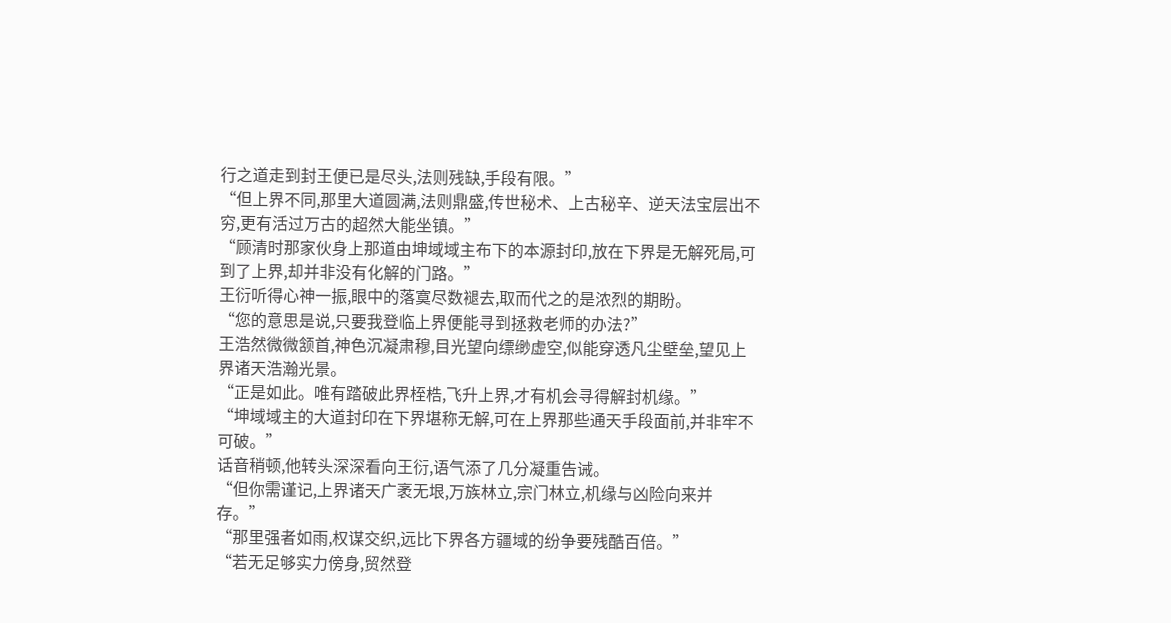行之道走到封王便已是尽头,法则残缺,手段有限。”
“但上界不同,那里大道圆满,法则鼎盛,传世秘术、上古秘辛、逆天法宝层出不穷,更有活过万古的超然大能坐镇。”
“顾清时那家伙身上那道由坤域域主布下的本源封印,放在下界是无解死局,可到了上界,却并非没有化解的门路。”
王衍听得心神一振,眼中的落寞尽数褪去,取而代之的是浓烈的期盼。
“您的意思是说,只要我登临上界便能寻到拯救老师的办法?”
王浩然微微颔首,神色沉凝肃穆,目光望向缥缈虚空,似能穿透凡尘壁垒,望见上界诸天浩瀚光景。
“正是如此。唯有踏破此界桎梏,飞升上界,才有机会寻得解封机缘。”
“坤域域主的大道封印在下界堪称无解,可在上界那些通天手段面前,并非牢不可破。”
话音稍顿,他转头深深看向王衍,语气添了几分凝重告诫。
“但你需谨记,上界诸天广袤无垠,万族林立,宗门林立,机缘与凶险向来并存。”
“那里强者如雨,权谋交织,远比下界各方疆域的纷争要残酷百倍。”
“若无足够实力傍身,贸然登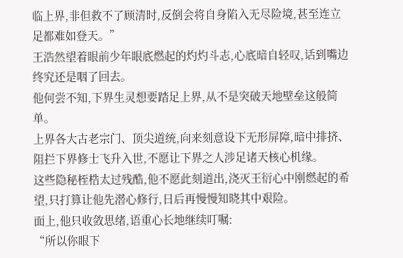临上界,非但救不了顾清时,反倒会将自身陷入无尽险境,甚至连立足都难如登天。”
王浩然望着眼前少年眼底燃起的灼灼斗志,心底暗自轻叹,话到嘴边终究还是咽了回去。
他何尝不知,下界生灵想要踏足上界,从不是突破天地壁垒这般简单。
上界各大古老宗门、顶尖道统,向来刻意设下无形屏障,暗中排挤、阻拦下界修士飞升入世,不愿让下界之人涉足诸天核心机缘。
这些隐秘桎梏太过残酷,他不愿此刻道出,浇灭王衍心中刚燃起的希望,只打算让他先潜心修行,日后再慢慢知晓其中艰险。
面上,他只收敛思绪,语重心长地继续叮嘱:
“所以你眼下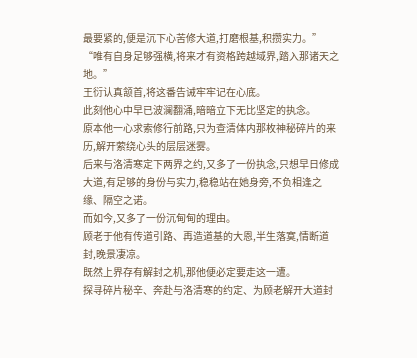最要紧的,便是沉下心苦修大道,打磨根基,积攒实力。”
“唯有自身足够强横,将来才有资格跨越域界,踏入那诸天之地。”
王衍认真颔首,将这番告诫牢牢记在心底。
此刻他心中早已波澜翻涌,暗暗立下无比坚定的执念。
原本他一心求索修行前路,只为查清体内那枚神秘碎片的来历,解开萦绕心头的层层迷雾。
后来与洛清寒定下两界之约,又多了一份执念,只想早日修成大道,有足够的身份与实力,稳稳站在她身旁,不负相逢之缘、隔空之诺。
而如今,又多了一份沉甸甸的理由。
顾老于他有传道引路、再造道基的大恩,半生落寞,情断道封,晚景凄凉。
既然上界存有解封之机,那他便必定要走这一遭。
探寻碎片秘辛、奔赴与洛清寒的约定、为顾老解开大道封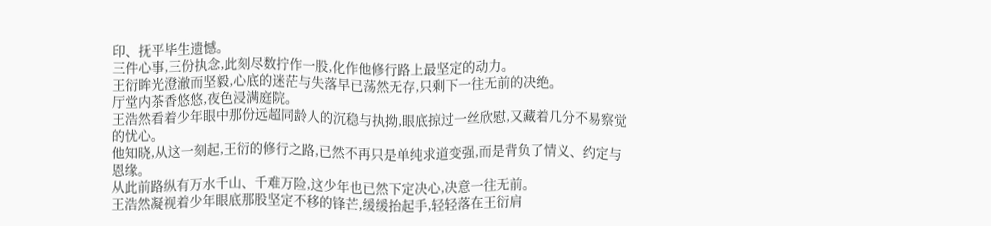印、抚平毕生遗憾。
三件心事,三份执念,此刻尽数拧作一股,化作他修行路上最坚定的动力。
王衍眸光澄澈而坚毅,心底的迷茫与失落早已荡然无存,只剩下一往无前的决绝。
厅堂内茶香悠悠,夜色浸满庭院。
王浩然看着少年眼中那份远超同龄人的沉稳与执拗,眼底掠过一丝欣慰,又藏着几分不易察觉的忧心。
他知晓,从这一刻起,王衍的修行之路,已然不再只是单纯求道变强,而是背负了情义、约定与恩缘。
从此前路纵有万水千山、千难万险,这少年也已然下定决心,决意一往无前。
王浩然凝视着少年眼底那股坚定不移的锋芒,缓缓抬起手,轻轻落在王衍肩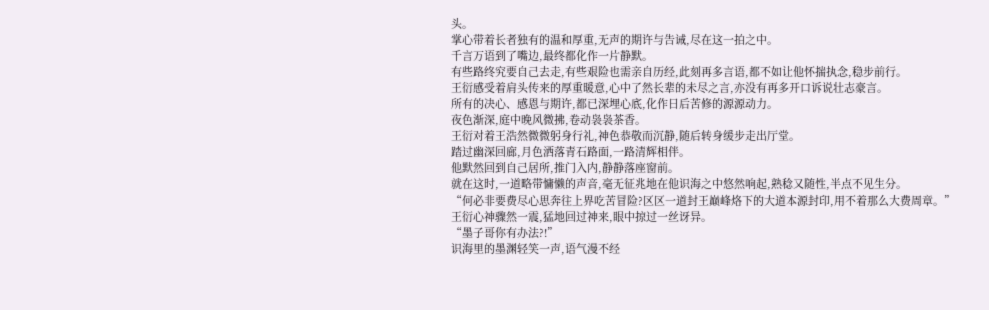头。
掌心带着长者独有的温和厚重,无声的期许与告诫,尽在这一拍之中。
千言万语到了嘴边,最终都化作一片静默。
有些路终究要自己去走,有些艰险也需亲自历经,此刻再多言语,都不如让他怀揣执念,稳步前行。
王衍感受着肩头传来的厚重暖意,心中了然长辈的未尽之言,亦没有再多开口诉说壮志豪言。
所有的决心、感恩与期许,都已深埋心底,化作日后苦修的源源动力。
夜色渐深,庭中晚风微拂,卷动袅袅茶香。
王衍对着王浩然微微躬身行礼,神色恭敬而沉静,随后转身缓步走出厅堂。
踏过幽深回廊,月色洒落青石路面,一路清辉相伴。
他默然回到自己居所,推门入内,静静落座窗前。
就在这时,一道略带慵懒的声音,毫无征兆地在他识海之中悠然响起,熟稔又随性,半点不见生分。
“何必非要费尽心思奔往上界吃苦冒险?区区一道封王巅峰烙下的大道本源封印,用不着那么大费周章。”
王衍心神骤然一震,猛地回过神来,眼中掠过一丝讶异。
“墨子哥你有办法?!”
识海里的墨渊轻笑一声,语气漫不经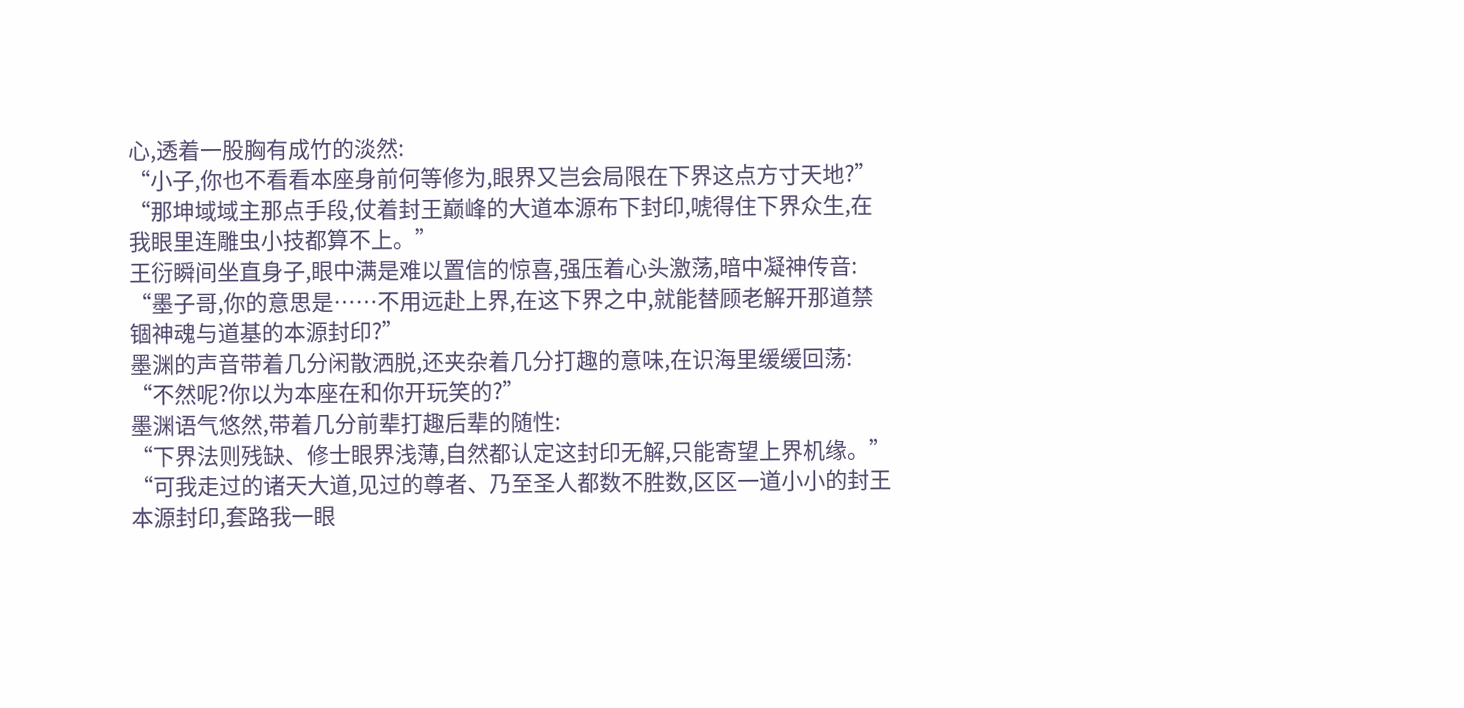心,透着一股胸有成竹的淡然:
“小子,你也不看看本座身前何等修为,眼界又岂会局限在下界这点方寸天地?”
“那坤域域主那点手段,仗着封王巅峰的大道本源布下封印,唬得住下界众生,在我眼里连雕虫小技都算不上。”
王衍瞬间坐直身子,眼中满是难以置信的惊喜,强压着心头激荡,暗中凝神传音:
“墨子哥,你的意思是……不用远赴上界,在这下界之中,就能替顾老解开那道禁锢神魂与道基的本源封印?”
墨渊的声音带着几分闲散洒脱,还夹杂着几分打趣的意味,在识海里缓缓回荡:
“不然呢?你以为本座在和你开玩笑的?”
墨渊语气悠然,带着几分前辈打趣后辈的随性:
“下界法则残缺、修士眼界浅薄,自然都认定这封印无解,只能寄望上界机缘。”
“可我走过的诸天大道,见过的尊者、乃至圣人都数不胜数,区区一道小小的封王本源封印,套路我一眼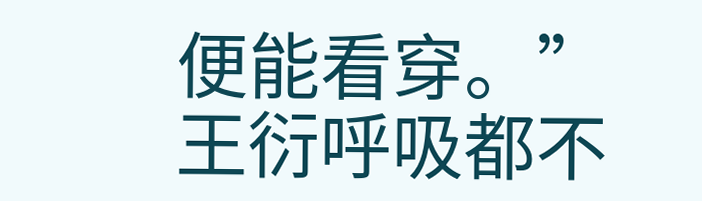便能看穿。”
王衍呼吸都不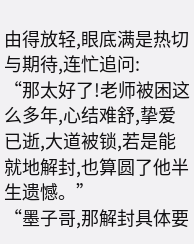由得放轻,眼底满是热切与期待,连忙追问:
“那太好了!老师被困这么多年,心结难舒,挚爱已逝,大道被锁,若是能就地解封,也算圆了他半生遗憾。”
“墨子哥,那解封具体要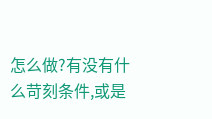怎么做?有没有什么苛刻条件,或是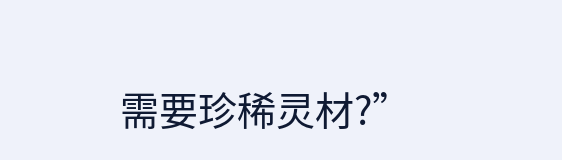需要珍稀灵材?”